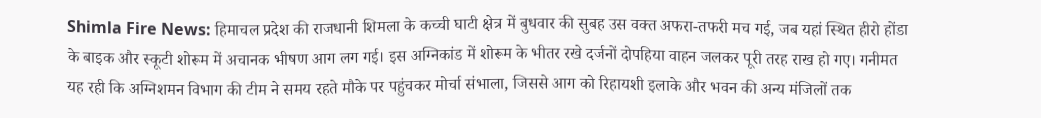Shimla Fire News: हिमाचल प्रदेश की राजधानी शिमला के कच्ची घाटी क्षेत्र में बुधवार की सुबह उस वक्त अफरा-तफरी मच गई, जब यहां स्थित हीरो होंडा के बाइक और स्कूटी शोरूम में अचानक भीषण आग लग गई। इस अग्निकांड में शोरूम के भीतर रखे दर्जनों दोपहिया वाहन जलकर पूरी तरह राख हो गए। गनीमत यह रही कि अग्निशमन विभाग की टीम ने समय रहते मौके पर पहुंचकर मोर्चा संभाला, जिससे आग को रिहायशी इलाके और भवन की अन्य मंजिलों तक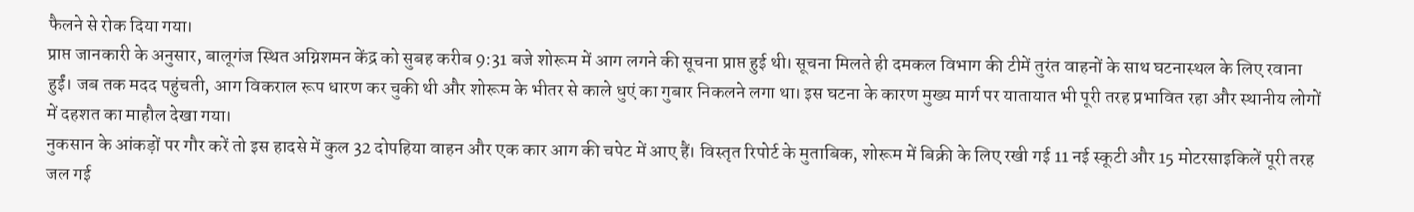फैलने से रोक दिया गया।
प्राप्त जानकारी के अनुसार, बालूगंज स्थित अग्निशमन केंद्र को सुबह करीब 9:31 बजे शोरूम में आग लगने की सूचना प्राप्त हुई थी। सूचना मिलते ही दमकल विभाग की टीमें तुरंत वाहनों के साथ घटनास्थल के लिए रवाना हुईं। जब तक मदद पहुंचती, आग विकराल रूप धारण कर चुकी थी और शोरूम के भीतर से काले धुएं का गुबार निकलने लगा था। इस घटना के कारण मुख्य मार्ग पर यातायात भी पूरी तरह प्रभावित रहा और स्थानीय लोगों में दहशत का माहौल देखा गया।
नुकसान के आंकड़ों पर गौर करें तो इस हादसे में कुल 32 दोपहिया वाहन और एक कार आग की चपेट में आए हैं। विस्तृत रिपोर्ट के मुताबिक, शोरूम में बिक्री के लिए रखी गई 11 नई स्कूटी और 15 मोटरसाइकिलें पूरी तरह जल गई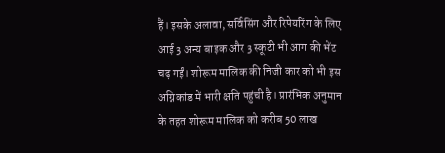हैं। इसके अलावा, सर्विसिंग और रिपेयरिंग के लिए आई 3 अन्य बाइक और 3 स्कूटी भी आग की भेंट चढ़ गईं। शोरूम मालिक की निजी कार को भी इस अग्निकांड में भारी क्षति पहुंची है। प्रारंभिक अनुमान के तहत शोरूम मालिक को करीब 50 लाख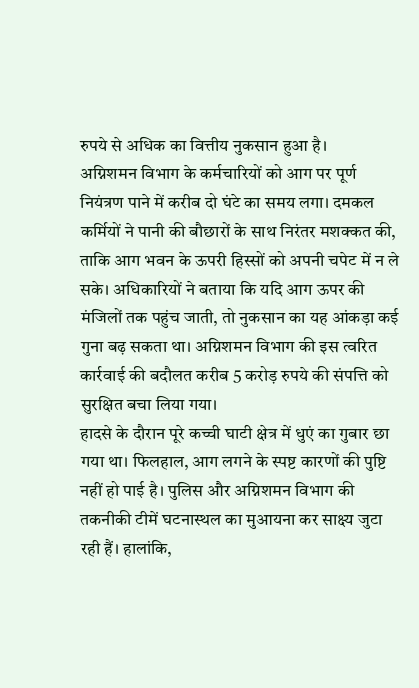रुपये से अधिक का वित्तीय नुकसान हुआ है।
अग्निशमन विभाग के कर्मचारियों को आग पर पूर्ण नियंत्रण पाने में करीब दो घंटे का समय लगा। दमकल कर्मियों ने पानी की बौछारों के साथ निरंतर मशक्कत की, ताकि आग भवन के ऊपरी हिस्सों को अपनी चपेट में न ले सके। अधिकारियों ने बताया कि यदि आग ऊपर की मंजिलों तक पहुंच जाती, तो नुकसान का यह आंकड़ा कई गुना बढ़ सकता था। अग्निशमन विभाग की इस त्वरित कार्रवाई की बदौलत करीब 5 करोड़ रुपये की संपत्ति को सुरक्षित बचा लिया गया।
हादसे के दौरान पूरे कच्ची घाटी क्षेत्र में धुएं का गुबार छा गया था। फिलहाल, आग लगने के स्पष्ट कारणों की पुष्टि नहीं हो पाई है। पुलिस और अग्निशमन विभाग की तकनीकी टीमें घटनास्थल का मुआयना कर साक्ष्य जुटा रही हैं। हालांकि,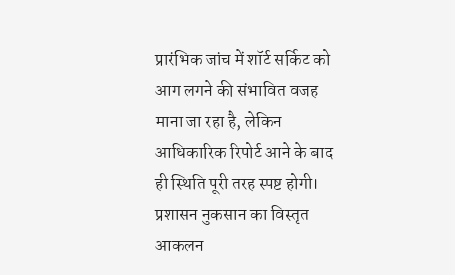प्रारंभिक जांच में शॉर्ट सर्किट को आग लगने की संभावित वजह माना जा रहा है, लेकिन आधिकारिक रिपोर्ट आने के बाद ही स्थिति पूरी तरह स्पष्ट होगी। प्रशासन नुकसान का विस्तृत आकलन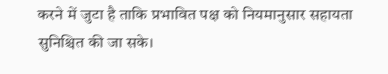करने में जुटा है ताकि प्रभावित पक्ष को नियमानुसार सहायता सुनिश्चित की जा सके।